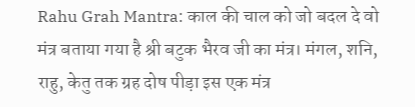Rahu Grah Mantra: काल की चाल को जो बदल दे वो मंत्र बताया गया है श्री बटुक भैरव जी का मंत्र। मंगल, शनि, राहु, केतु तक ग्रह दोष पीड़ा इस एक मंत्र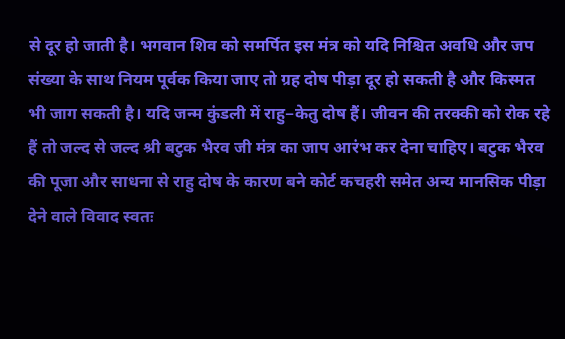से दूर हो जाती है। भगवान शिव को समर्पित इस मंत्र को यदि निश्चित अवधि और जप संख्या के साथ नियम पूर्वक किया जाए तो ग्रह दोष पीड़ा दूर हो सकती है और किस्मत भी जाग सकती है। यदि जन्म कुंडली में राहु−केतु दोष हैं। जीवन की तरक्की को रोक रहे हैं तो जल्द से जल्द श्री बटुक भैरव जी मंत्र का जाप आरंभ कर देना चाहिए। बटुक भैरव की पूजा और साधना से राहु दोष के कारण बने कोर्ट कचहरी समेत अन्य मानसिक पीड़ा देने वाले विवाद स्वतः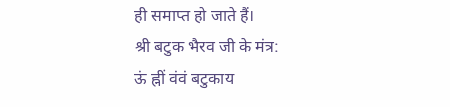ही समाप्त हो जाते हैं।
श्री बटुक भैरव जी के मंत्र:
ऊं ह्नीं वंवं बटुकाय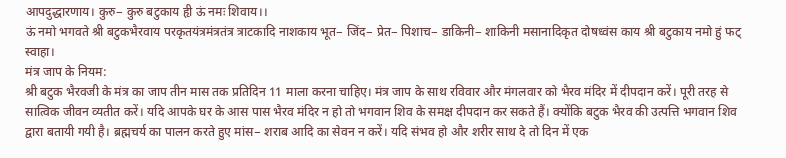आपदुद्धारणाय। कुरु− कुरु बटुकाय हृी ऊं नमः शिवाय।।
ऊं नमो भगवते श्री बटुकभैरवाय परकृतयंत्रमंत्रतंत्र त्राटकादि नाशकाय भूत− जिंद− प्रेत− पिशाच− डाकिनी− शाकिनी मसानादिकृत दोषध्वंस काय श्री बटुकाय नमो हुं फट् स्वाहा।
मंत्र जाप के नियम:
श्री बटुक भैरवजी के मंत्र का जाप तीन मास तक प्रतिदिन 11 माला करना चाहिए। मंत्र जाप के साथ रविवार और मंगलवार को भैरव मंदिर में दीपदान करें। पूरी तरह से सात्विक जीवन व्यतीत करें। यदि आपके घर के आस पास भैरव मंदिर न हो तो भगवान शिव के समक्ष दीपदान कर सकते हैं। क्योंकि बटुक भैरव की उत्पत्ति भगवान शिव द्वारा बतायी गयी है। ब्रह्मचर्य का पालन करते हुए मांस− शराब आदि का सेवन न करें। यदि संभव हो और शरीर साथ दे तो दिन में एक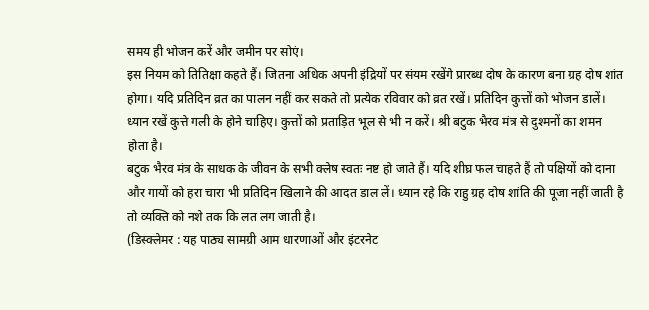समय ही भोजन करें और जमीन पर सोएं।
इस नियम को तितिक्षा कहते हैं। जितना अधिक अपनी इंद्रियों पर संयम रखेंगे प्रारब्ध दोष के कारण बना ग्रह दोष शांत होगा। यदि प्रतिदिन व्रत का पालन नहीं कर सकते तो प्रत्येक रविवार को व्रत रखें। प्रतिदिन कुत्तों को भोजन डालें। ध्यान रखें कुत्ते गली के होने चाहिए। कुत्तों को प्रताड़ित भूल से भी न करें। श्री बटुक भैरव मंत्र से दुश्मनों का शमन होता है।
बटुक भैरव मंत्र के साधक के जीवन के सभी क्लेष स्वतः नष्ट हो जाते हैं। यदि शीघ्र फल चाहते हैं तो पक्षियों को दाना और गायों को हरा चारा भी प्रतिदिन खिलाने की आदत डाल लें। ध्यान रहे कि राहु ग्रह दोष शांति की पूजा नहीं जाती है तो व्यक्ति को नशे तक कि लत लग जाती है।
(डिस्क्लेमर : यह पाठ्य सामग्री आम धारणाओं और इंटरनेट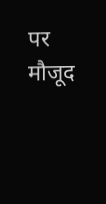पर मौजूद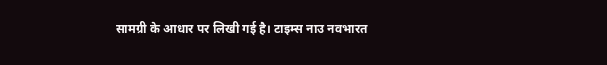सामग्री के आधार पर लिखी गई है। टाइम्स नाउ नवभारत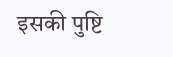इसकी पुष्टि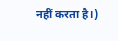नहीं करता है।)